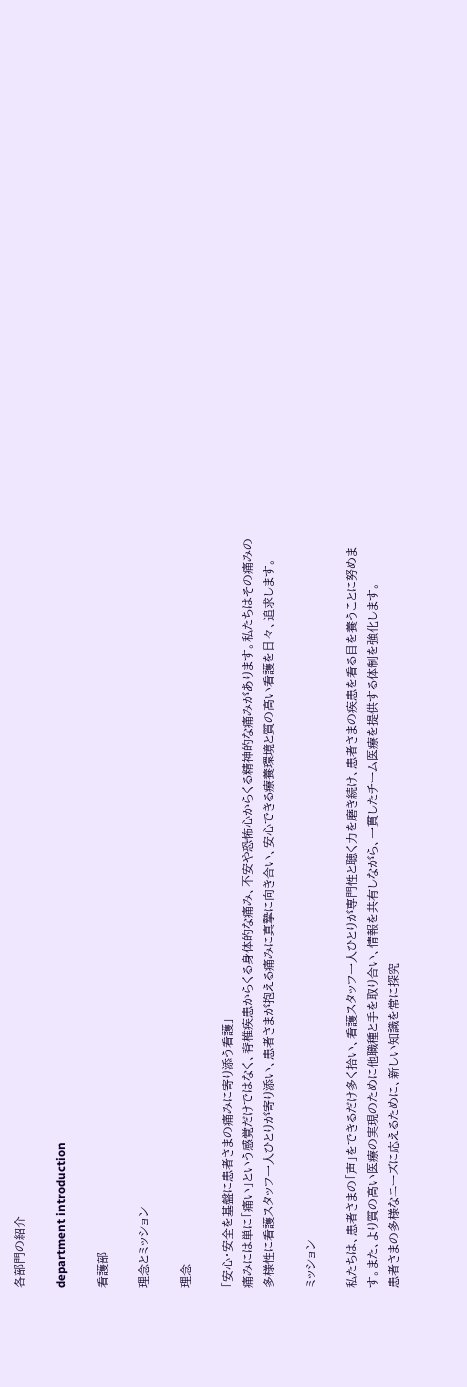各部門の紹介

department introduction

看護部

理念とミッション

理念

「安心・安全を基盤に患者さまの痛みに寄り添う看護」
痛みには単に「痛い」という感覚だけではなく、脊椎疾患からくる身体的な痛み、不安や恐怖心からくる精神的な痛みがあります。私たちはその痛みの多様性に看護スタッフ一人ひとりが寄り添い、患者さまが抱える痛みに真摯に向き合い、安心できる療養環境と質の高い看護を日々、追求します。

ミッション

私たちは、患者さまの「声」をできるだけ多く拾い、看護スタッフ一人ひとりが専門性と聴く力を磨き続け、患者さまの疾患を看る目を養うことに努めます。また、より質の高い医療の実現のために他職種と手を取り合い、情報を共有しながら、一貫したチーム医療を提供する体制を強化します。
患者さまの多様なニーズに応えるために、新しい知識を常に探究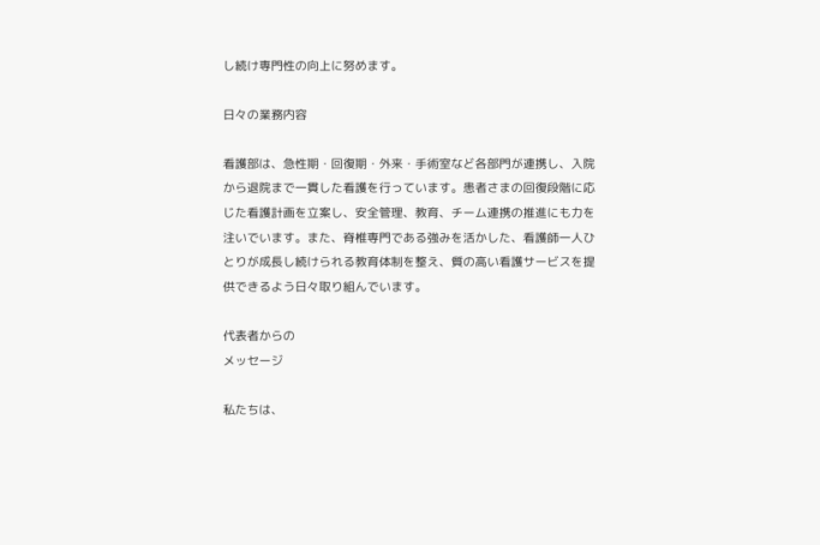し続け専門性の向上に努めます。

日々の業務内容

看護部は、急性期・回復期・外来・手術室など各部門が連携し、入院から退院まで一貫した看護を行っています。患者さまの回復段階に応じた看護計画を立案し、安全管理、教育、チーム連携の推進にも力を注いでいます。また、脊椎専門である強みを活かした、看護師一人ひとりが成長し続けられる教育体制を整え、質の高い看護サービスを提供できるよう日々取り組んでいます。

代表者からの
メッセージ

私たちは、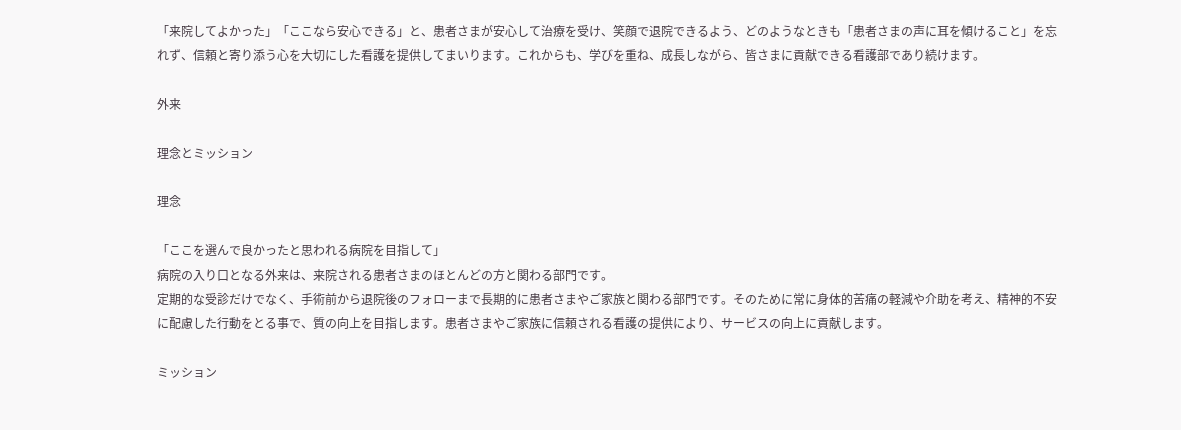「来院してよかった」「ここなら安心できる」と、患者さまが安心して治療を受け、笑顔で退院できるよう、どのようなときも「患者さまの声に耳を傾けること」を忘れず、信頼と寄り添う心を大切にした看護を提供してまいります。これからも、学びを重ね、成長しながら、皆さまに貢献できる看護部であり続けます。

外来

理念とミッション

理念

「ここを選んで良かったと思われる病院を目指して」
病院の入り口となる外来は、来院される患者さまのほとんどの方と関わる部門です。
定期的な受診だけでなく、手術前から退院後のフォローまで長期的に患者さまやご家族と関わる部門です。そのために常に身体的苦痛の軽減や介助を考え、精神的不安に配慮した行動をとる事で、質の向上を目指します。患者さまやご家族に信頼される看護の提供により、サービスの向上に貢献します。

ミッション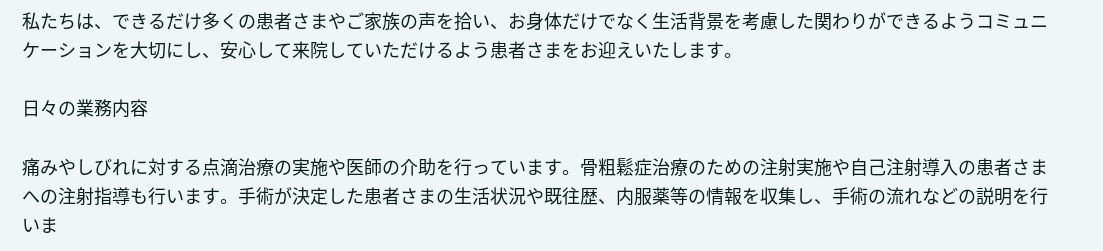私たちは、できるだけ多くの患者さまやご家族の声を拾い、お身体だけでなく生活背景を考慮した関わりができるようコミュニケーションを大切にし、安心して来院していただけるよう患者さまをお迎えいたします。

日々の業務内容

痛みやしびれに対する点滴治療の実施や医師の介助を行っています。骨粗鬆症治療のための注射実施や自己注射導入の患者さまへの注射指導も行います。手術が決定した患者さまの生活状況や既往歴、内服薬等の情報を収集し、手術の流れなどの説明を行いま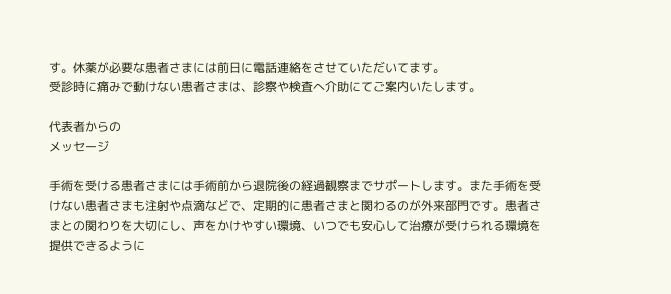す。休薬が必要な患者さまには前日に電話連絡をさせていただいてます。
受診時に痛みで動けない患者さまは、診察や検査へ介助にてご案内いたします。

代表者からの
メッセージ

手術を受ける患者さまには手術前から退院後の経過観察までサポートします。また手術を受けない患者さまも注射や点滴などで、定期的に患者さまと関わるのが外来部門です。患者さまとの関わりを大切にし、声をかけやすい環境、いつでも安心して治療が受けられる環境を提供できるように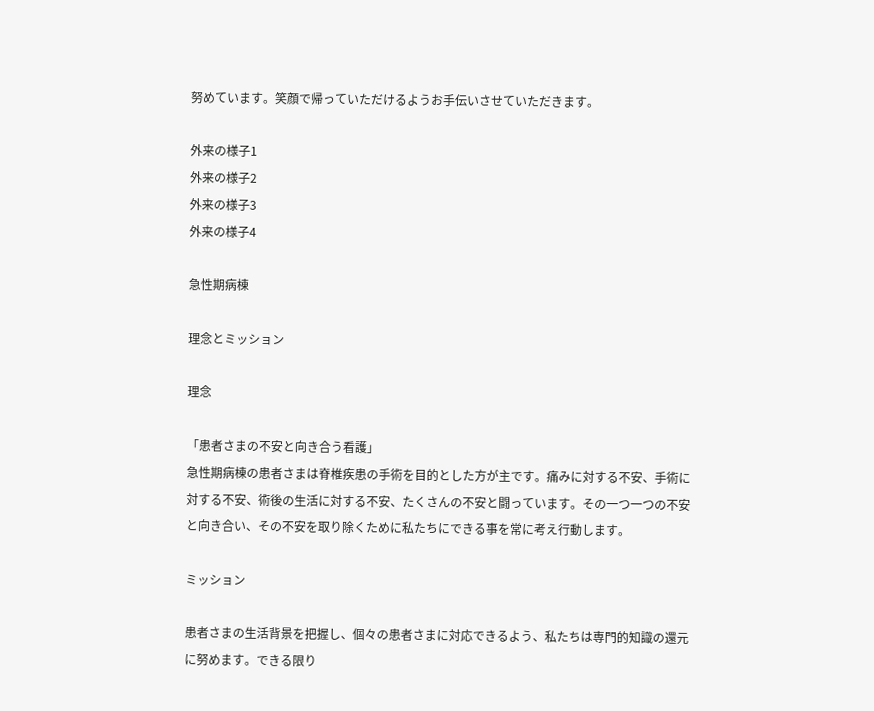努めています。笑顔で帰っていただけるようお手伝いさせていただきます。

外来の様子1
外来の様子2
外来の様子3
外来の様子4

急性期病棟

理念とミッション

理念

「患者さまの不安と向き合う看護」
急性期病棟の患者さまは脊椎疾患の手術を目的とした方が主です。痛みに対する不安、手術に対する不安、術後の生活に対する不安、たくさんの不安と闘っています。その一つ一つの不安と向き合い、その不安を取り除くために私たちにできる事を常に考え行動します。

ミッション

患者さまの生活背景を把握し、個々の患者さまに対応できるよう、私たちは専門的知識の還元に努めます。できる限り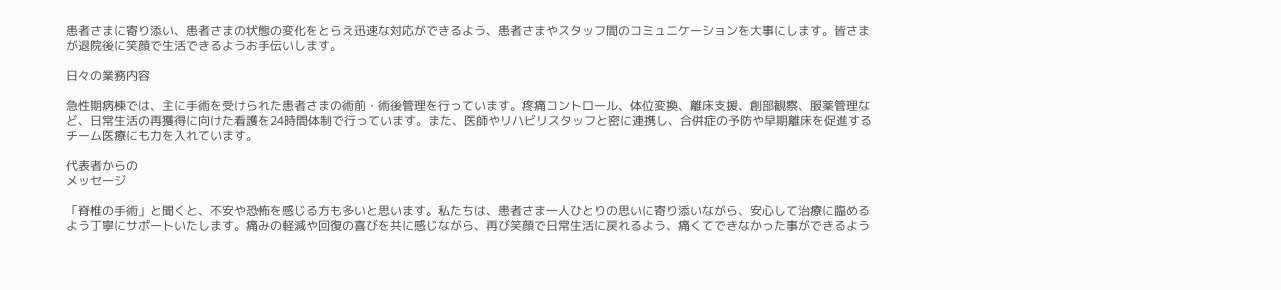患者さまに寄り添い、患者さまの状態の変化をとらえ迅速な対応ができるよう、患者さまやスタッフ間のコミュニケーションを大事にします。皆さまが退院後に笑顔で生活できるようお手伝いします。

日々の業務内容

急性期病棟では、主に手術を受けられた患者さまの術前・術後管理を行っています。疼痛コントロール、体位変換、離床支援、創部観察、服薬管理など、日常生活の再獲得に向けた看護を24時間体制で行っています。また、医師やリハビリスタッフと密に連携し、合併症の予防や早期離床を促進するチーム医療にも力を入れています。

代表者からの
メッセージ

「脊椎の手術」と聞くと、不安や恐怖を感じる方も多いと思います。私たちは、患者さま一人ひとりの思いに寄り添いながら、安心して治療に臨めるよう丁寧にサポートいたします。痛みの軽減や回復の喜びを共に感じながら、再び笑顔で日常生活に戻れるよう、痛くてできなかった事ができるよう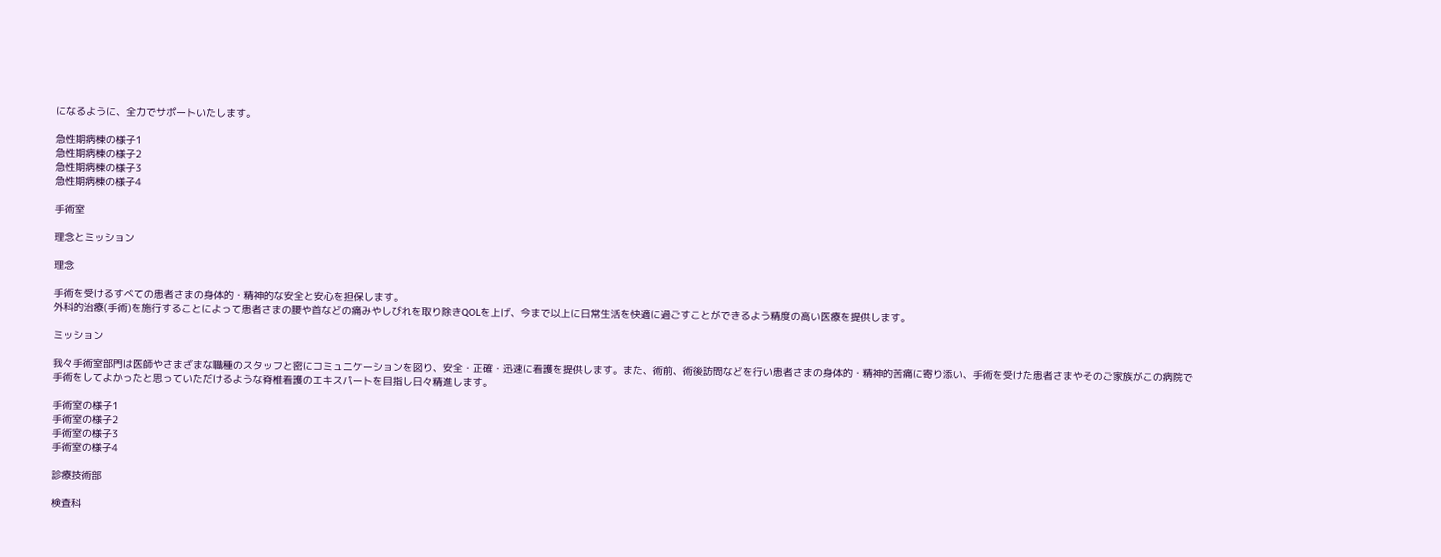になるように、全力でサポートいたします。

急性期病棟の様子1
急性期病棟の様子2
急性期病棟の様子3
急性期病棟の様子4

手術室

理念とミッション

理念

手術を受けるすべての患者さまの身体的・精神的な安全と安心を担保します。
外科的治療(手術)を施行することによって患者さまの腰や首などの痛みやしびれを取り除きQOLを上げ、今まで以上に日常生活を快適に過ごすことができるよう精度の高い医療を提供します。

ミッション

我々手術室部門は医師やさまざまな職種のスタッフと密にコミュニケーションを図り、安全・正確・迅速に看護を提供します。また、術前、術後訪問などを行い患者さまの身体的・精神的苦痛に寄り添い、手術を受けた患者さまやそのご家族がこの病院で手術をしてよかったと思っていただけるような脊椎看護のエキスパートを目指し日々精進します。

手術室の様子1
手術室の様子2
手術室の様子3
手術室の様子4

診療技術部

検査科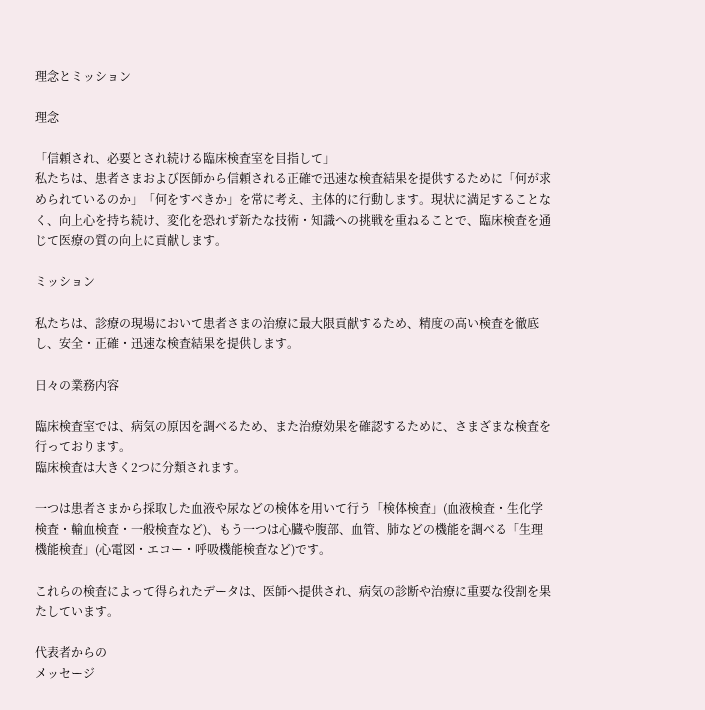理念とミッション

理念

「信頼され、必要とされ続ける臨床検査室を目指して」
私たちは、患者さまおよび医師から信頼される正確で迅速な検査結果を提供するために「何が求められているのか」「何をすべきか」を常に考え、主体的に行動します。現状に満足することなく、向上心を持ち続け、変化を恐れず新たな技術・知識への挑戦を重ねることで、臨床検査を通じて医療の質の向上に貢献します。

ミッション

私たちは、診療の現場において患者さまの治療に最大限貢献するため、精度の高い検査を徹底し、安全・正確・迅速な検査結果を提供します。

日々の業務内容

臨床検査室では、病気の原因を調べるため、また治療効果を確認するために、さまざまな検査を行っております。
臨床検査は大きく2つに分類されます。

一つは患者さまから採取した血液や尿などの検体を用いて行う「検体検査」(血液検査・生化学検査・輸血検査・一般検査など)、もう一つは心臓や腹部、血管、肺などの機能を調べる「生理機能検査」(心電図・エコー・呼吸機能検査など)です。

これらの検査によって得られたデータは、医師へ提供され、病気の診断や治療に重要な役割を果たしています。

代表者からの
メッセージ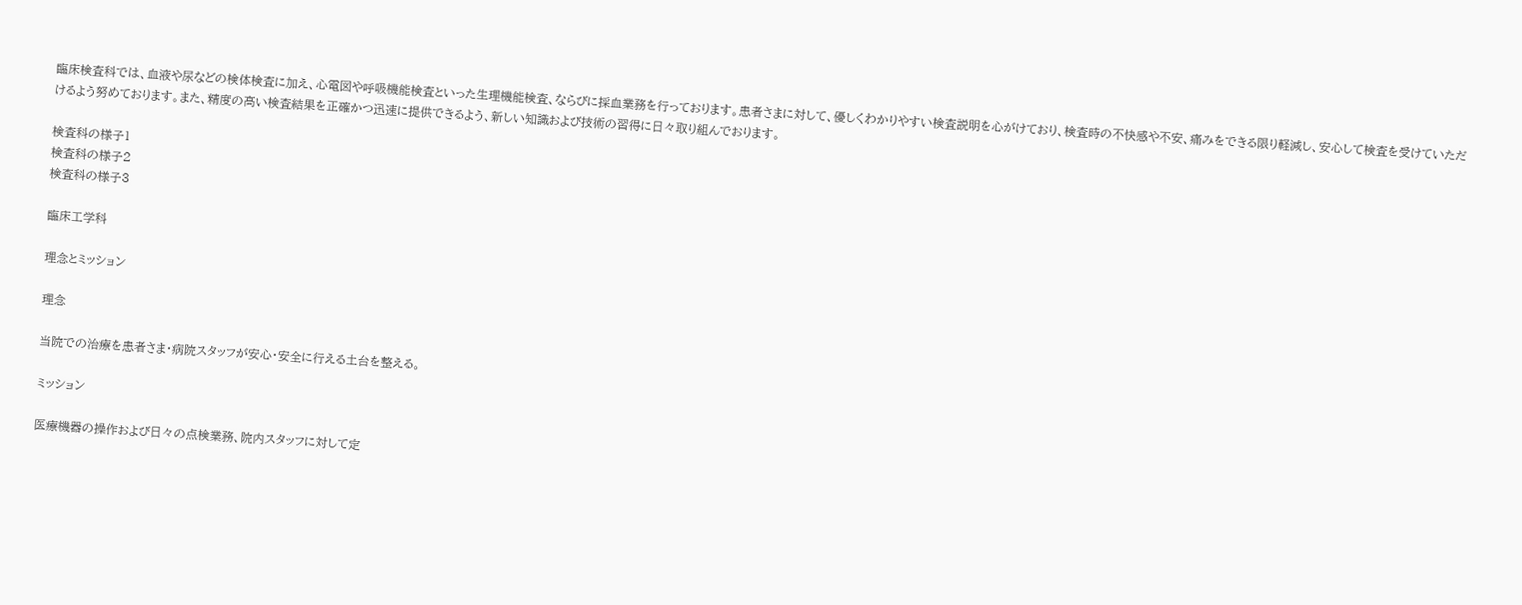臨床検査科では、血液や尿などの検体検査に加え、心電図や呼吸機能検査といった生理機能検査、ならびに採血業務を行っております。患者さまに対して、優しくわかりやすい検査説明を心がけており、検査時の不快感や不安、痛みをできる限り軽減し、安心して検査を受けていただけるよう努めております。また、精度の高い検査結果を正確かつ迅速に提供できるよう、新しい知識および技術の習得に日々取り組んでおります。

検査科の様子1
検査科の様子2
検査科の様子3

臨床工学科

理念とミッション

理念

当院での治療を患者さま・病院スタッフが安心・安全に行える土台を整える。

ミッション

医療機器の操作および日々の点検業務、院内スタッフに対して定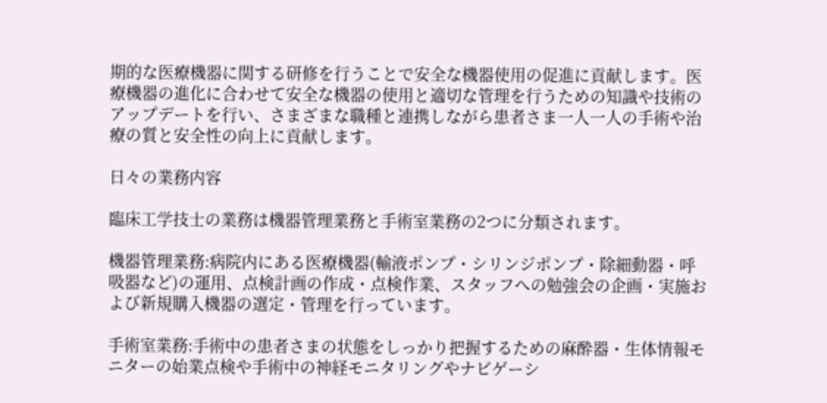期的な医療機器に関する研修を行うことで安全な機器使用の促進に貢献します。医療機器の進化に合わせて安全な機器の使用と適切な管理を行うための知識や技術のアップデートを行い、さまざまな職種と連携しながら患者さま一人一人の手術や治療の質と安全性の向上に貢献します。

日々の業務内容

臨床工学技士の業務は機器管理業務と手術室業務の2つに分類されます。

機器管理業務:病院内にある医療機器(輸液ポンプ・シリンジポンプ・除細動器・呼吸器など)の運用、点検計画の作成・点検作業、スタッフへの勉強会の企画・実施および新規購入機器の選定・管理を行っています。

手術室業務:手術中の患者さまの状態をしっかり把握するための麻酔器・生体情報モニターの始業点検や手術中の神経モニタリングやナビゲーシ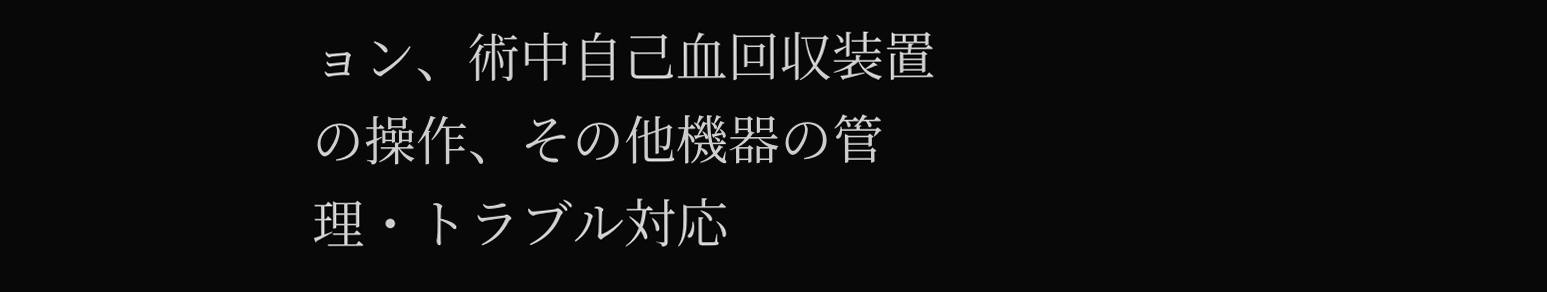ョン、術中自己血回収装置の操作、その他機器の管理・トラブル対応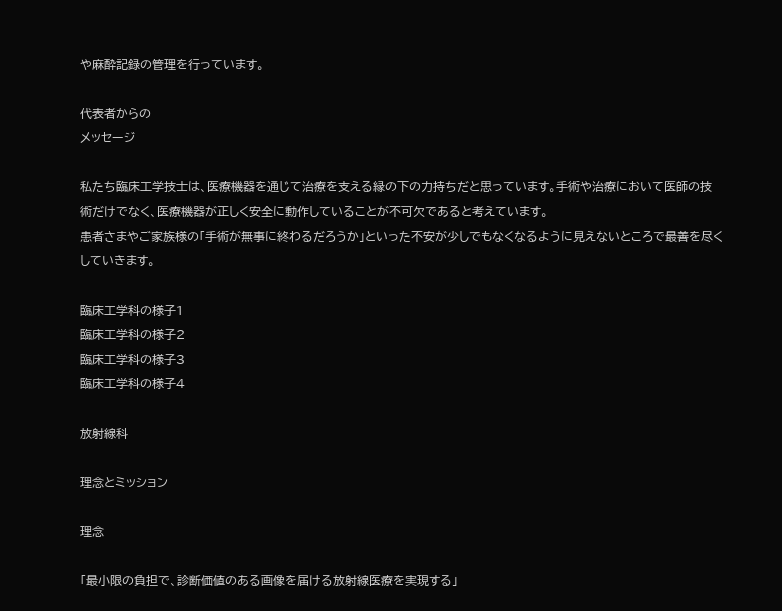や麻酔記録の管理を行っています。

代表者からの
メッセージ

私たち臨床工学技士は、医療機器を通じて治療を支える縁の下の力持ちだと思っています。手術や治療において医師の技術だけでなく、医療機器が正しく安全に動作していることが不可欠であると考えています。
患者さまやご家族様の「手術が無事に終わるだろうか」といった不安が少しでもなくなるように見えないところで最善を尽くしていきます。

臨床工学科の様子1
臨床工学科の様子2
臨床工学科の様子3
臨床工学科の様子4

放射線科

理念とミッション

理念

「最小限の負担で、診断価値のある画像を届ける放射線医療を実現する」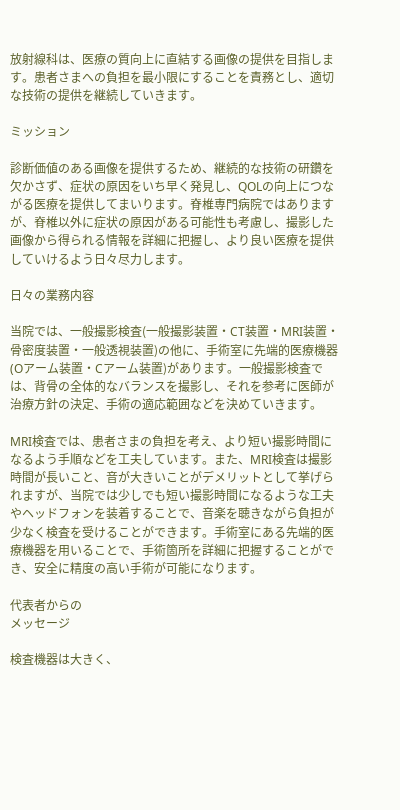放射線科は、医療の質向上に直結する画像の提供を目指します。患者さまへの負担を最小限にすることを責務とし、適切な技術の提供を継続していきます。

ミッション

診断価値のある画像を提供するため、継続的な技術の研鑽を欠かさず、症状の原因をいち早く発見し、QOLの向上につながる医療を提供してまいります。脊椎専門病院ではありますが、脊椎以外に症状の原因がある可能性も考慮し、撮影した画像から得られる情報を詳細に把握し、より良い医療を提供していけるよう日々尽力します。

日々の業務内容

当院では、一般撮影検査(一般撮影装置・CT装置・MRI装置・骨密度装置・一般透視装置)の他に、手術室に先端的医療機器(Oアーム装置・Cアーム装置)があります。一般撮影検査では、背骨の全体的なバランスを撮影し、それを参考に医師が治療方針の決定、手術の適応範囲などを決めていきます。

MRI検査では、患者さまの負担を考え、より短い撮影時間になるよう手順などを工夫しています。また、MRI検査は撮影時間が長いこと、音が大きいことがデメリットとして挙げられますが、当院では少しでも短い撮影時間になるような工夫やヘッドフォンを装着することで、音楽を聴きながら負担が少なく検査を受けることができます。手術室にある先端的医療機器を用いることで、手術箇所を詳細に把握することができ、安全に精度の高い手術が可能になります。

代表者からの
メッセージ

検査機器は大きく、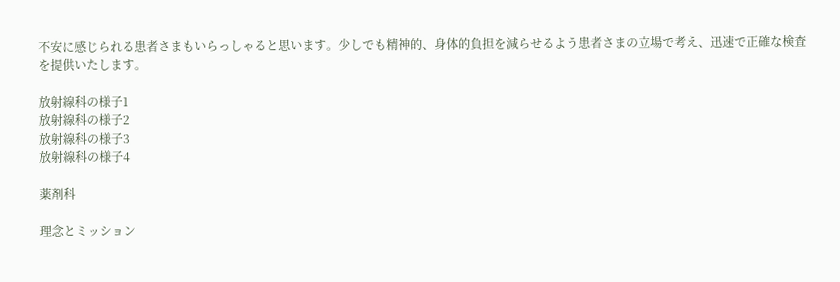不安に感じられる患者さまもいらっしゃると思います。少しでも精神的、身体的負担を減らせるよう患者さまの立場で考え、迅速で正確な検査を提供いたします。

放射線科の様子1
放射線科の様子2
放射線科の様子3
放射線科の様子4

薬剤科

理念とミッション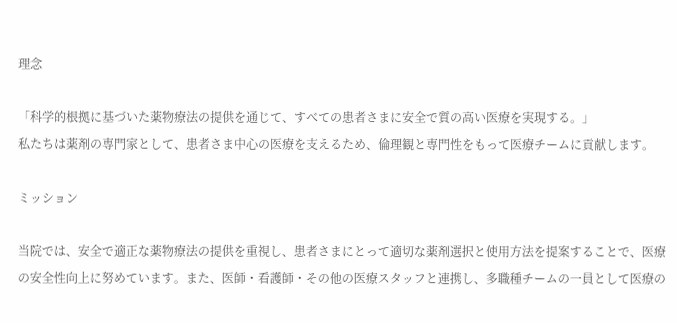理念

「科学的根拠に基づいた薬物療法の提供を通じて、すべての患者さまに安全で質の高い医療を実現する。」
私たちは薬剤の専門家として、患者さま中心の医療を支えるため、倫理観と専門性をもって医療チームに貢献します。

ミッション

当院では、安全で適正な薬物療法の提供を重視し、患者さまにとって適切な薬剤選択と使用方法を提案することで、医療の安全性向上に努めています。また、医師・看護師・その他の医療スタッフと連携し、多職種チームの一員として医療の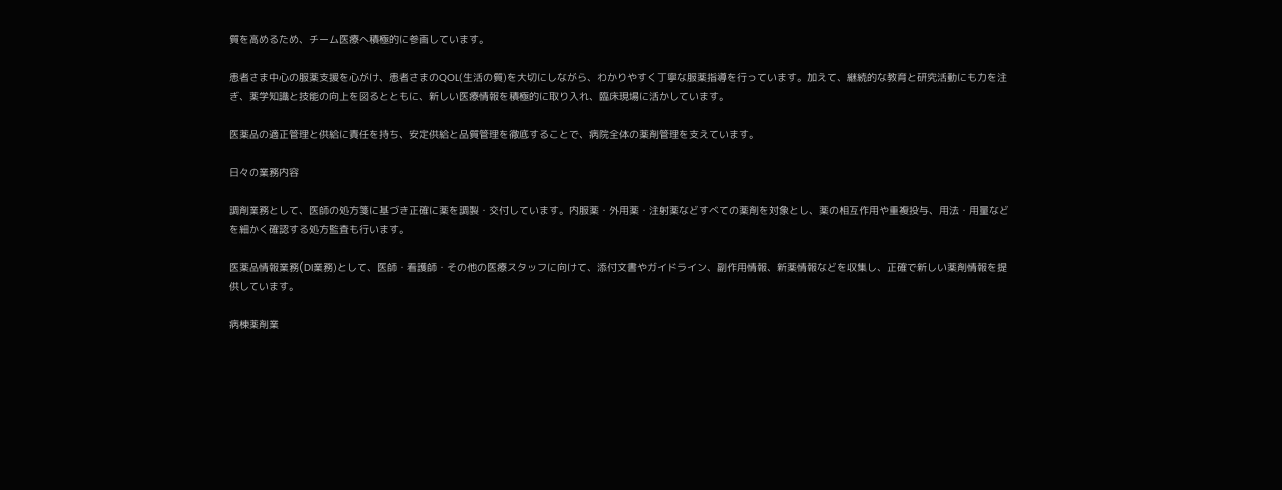質を高めるため、チーム医療へ積極的に参画しています。

患者さま中心の服薬支援を心がけ、患者さまのQOL(生活の質)を大切にしながら、わかりやすく丁寧な服薬指導を行っています。加えて、継続的な教育と研究活動にも力を注ぎ、薬学知識と技能の向上を図るとともに、新しい医療情報を積極的に取り入れ、臨床現場に活かしています。

医薬品の適正管理と供給に責任を持ち、安定供給と品質管理を徹底することで、病院全体の薬剤管理を支えています。

日々の業務内容

調剤業務として、医師の処方箋に基づき正確に薬を調製・交付しています。内服薬・外用薬・注射薬などすべての薬剤を対象とし、薬の相互作用や重複投与、用法・用量などを細かく確認する処方監査も行います。

医薬品情報業務(DI業務)として、医師・看護師・その他の医療スタッフに向けて、添付文書やガイドライン、副作用情報、新薬情報などを収集し、正確で新しい薬剤情報を提供しています。

病棟薬剤業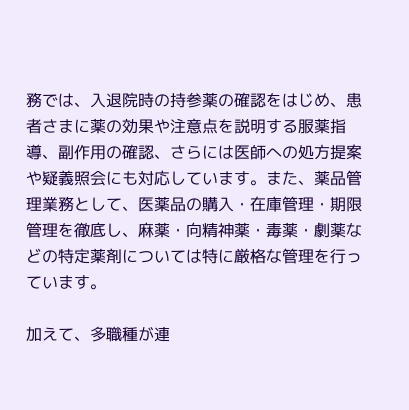務では、入退院時の持参薬の確認をはじめ、患者さまに薬の効果や注意点を説明する服薬指導、副作用の確認、さらには医師への処方提案や疑義照会にも対応しています。また、薬品管理業務として、医薬品の購入・在庫管理・期限管理を徹底し、麻薬・向精神薬・毒薬・劇薬などの特定薬剤については特に厳格な管理を行っています。

加えて、多職種が連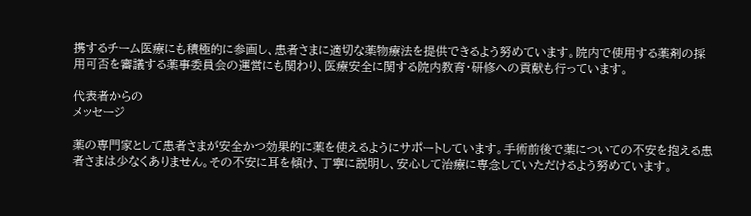携するチーム医療にも積極的に参画し、患者さまに適切な薬物療法を提供できるよう努めています。院内で使用する薬剤の採用可否を審議する薬事委員会の運営にも関わり、医療安全に関する院内教育・研修への貢献も行っています。

代表者からの
メッセージ

薬の専門家として患者さまが安全かつ効果的に薬を使えるようにサポートしています。手術前後で薬についての不安を抱える患者さまは少なくありません。その不安に耳を傾け、丁寧に説明し、安心して治療に専念していただけるよう努めています。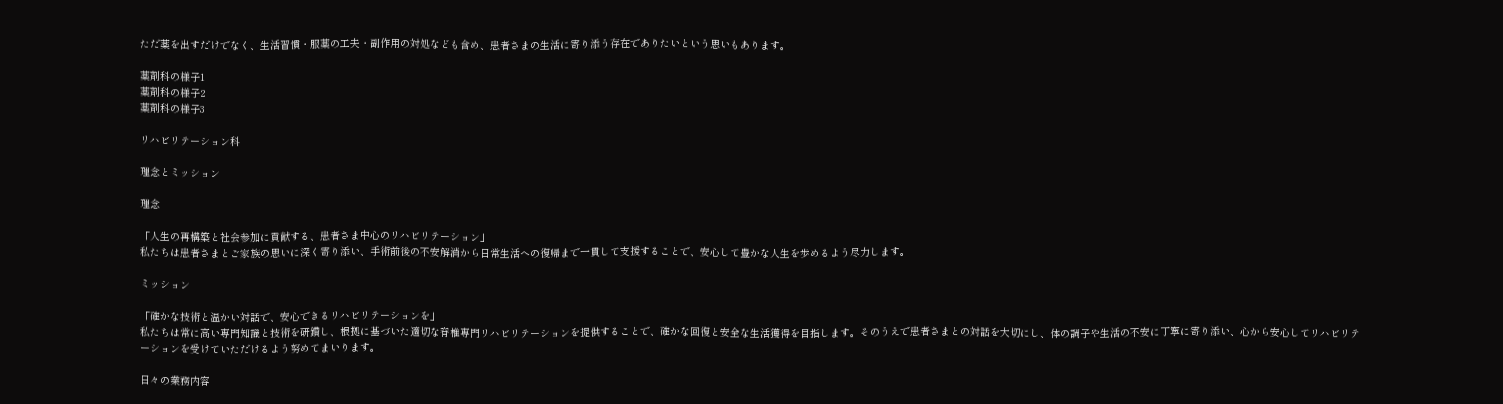ただ薬を出すだけでなく、生活習慣・服薬の工夫・副作用の対処なども含め、患者さまの生活に寄り添う存在でありたいという思いもあります。

薬剤科の様子1
薬剤科の様子2
薬剤科の様子3

リハビリテーション科

理念とミッション

理念

「人生の再構築と社会参加に貢献する、患者さま中心のリハビリテーション」
私たちは患者さまとご家族の思いに深く寄り添い、手術前後の不安解消から日常生活への復帰まで一貫して支援することで、安心して豊かな人生を歩めるよう尽力します。

ミッション

「確かな技術と温かい対話で、安心できるリハビリテーションを」
私たちは常に高い専門知識と技術を研鑽し、根拠に基づいた適切な脊椎専門リハビリテーションを提供することで、確かな回復と安全な生活獲得を目指します。そのうえで患者さまとの対話を大切にし、体の調子や生活の不安に丁寧に寄り添い、心から安心してリハビリテーションを受けていただけるよう努めてまいります。

日々の業務内容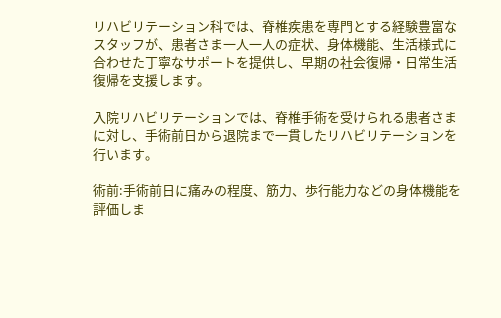リハビリテーション科では、脊椎疾患を専門とする経験豊富なスタッフが、患者さま一人一人の症状、身体機能、生活様式に合わせた丁寧なサポートを提供し、早期の社会復帰・日常生活復帰を支援します。

入院リハビリテーションでは、脊椎手術を受けられる患者さまに対し、手術前日から退院まで一貫したリハビリテーションを行います。

術前:手術前日に痛みの程度、筋力、歩行能力などの身体機能を評価しま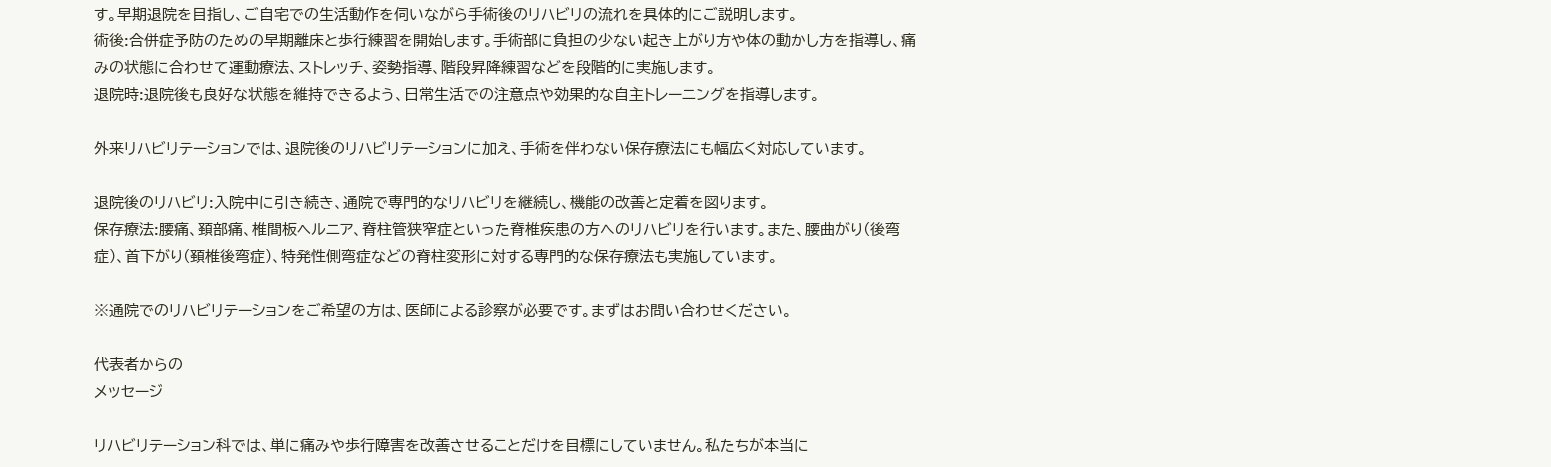す。早期退院を目指し、ご自宅での生活動作を伺いながら手術後のリハビリの流れを具体的にご説明します。
術後:合併症予防のための早期離床と歩行練習を開始します。手術部に負担の少ない起き上がり方や体の動かし方を指導し、痛みの状態に合わせて運動療法、ストレッチ、姿勢指導、階段昇降練習などを段階的に実施します。
退院時:退院後も良好な状態を維持できるよう、日常生活での注意点や効果的な自主トレーニングを指導します。

外来リハビリテーションでは、退院後のリハビリテーションに加え、手術を伴わない保存療法にも幅広く対応しています。

退院後のリハビリ:入院中に引き続き、通院で専門的なリハビリを継続し、機能の改善と定着を図ります。
保存療法:腰痛、頚部痛、椎間板ヘルニア、脊柱管狭窄症といった脊椎疾患の方へのリハビリを行います。また、腰曲がり(後弯症)、首下がり(頚椎後弯症)、特発性側弯症などの脊柱変形に対する専門的な保存療法も実施しています。

※通院でのリハビリテーションをご希望の方は、医師による診察が必要です。まずはお問い合わせください。

代表者からの
メッセージ

リハビリテーション科では、単に痛みや歩行障害を改善させることだけを目標にしていません。私たちが本当に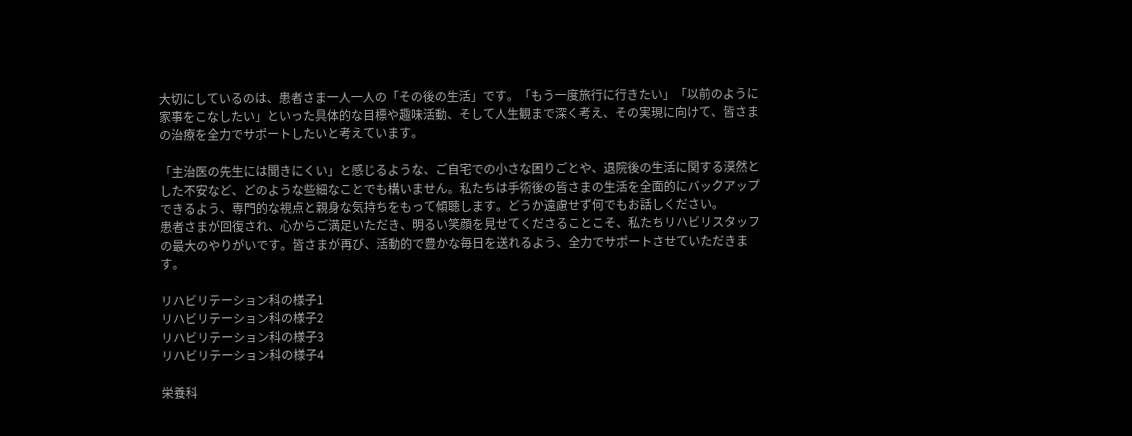大切にしているのは、患者さま一人一人の「その後の生活」です。「もう一度旅行に行きたい」「以前のように家事をこなしたい」といった具体的な目標や趣味活動、そして人生観まで深く考え、その実現に向けて、皆さまの治療を全力でサポートしたいと考えています。

「主治医の先生には聞きにくい」と感じるような、ご自宅での小さな困りごとや、退院後の生活に関する漠然とした不安など、どのような些細なことでも構いません。私たちは手術後の皆さまの生活を全面的にバックアップできるよう、専門的な視点と親身な気持ちをもって傾聴します。どうか遠慮せず何でもお話しください。
患者さまが回復され、心からご満足いただき、明るい笑顔を見せてくださることこそ、私たちリハビリスタッフの最大のやりがいです。皆さまが再び、活動的で豊かな毎日を送れるよう、全力でサポートさせていただきます。

リハビリテーション科の様子1
リハビリテーション科の様子2
リハビリテーション科の様子3
リハビリテーション科の様子4

栄養科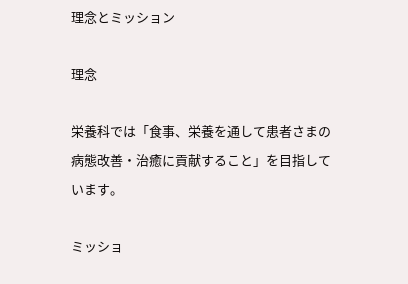理念とミッション

理念

栄養科では「食事、栄養を通して患者さまの病態改善・治癒に貢献すること」を目指しています。

ミッショ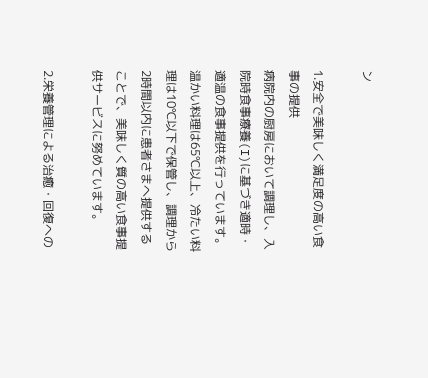ン

1.安全で美味しく満足度の高い食事の提供
病院内の厨房において調理し、入院時食事療養(I)に基づき適時・適温の食事提供を行っています。温かい料理は65℃以上、冷たい料理は10℃以下で保管し、調理から2時間以内に患者さまへ提供することで、美味しく質の高い食事提供サービスに努めています。

2.栄養管理による治癒・回復への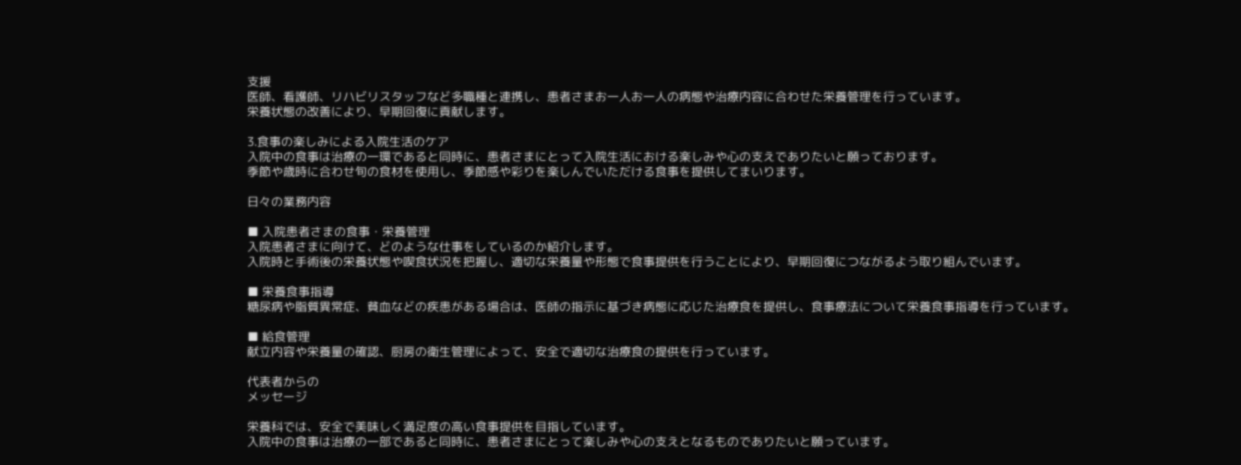支援
医師、看護師、リハビリスタッフなど多職種と連携し、患者さまお一人お一人の病態や治療内容に合わせた栄養管理を行っています。
栄養状態の改善により、早期回復に貢献します。

3.食事の楽しみによる入院生活のケア
入院中の食事は治療の一環であると同時に、患者さまにとって入院生活における楽しみや心の支えでありたいと願っております。
季節や歳時に合わせ旬の食材を使用し、季節感や彩りを楽しんでいただける食事を提供してまいります。

日々の業務内容

■ 入院患者さまの食事・栄養管理
入院患者さまに向けて、どのような仕事をしているのか紹介します。
入院時と手術後の栄養状態や喫食状況を把握し、適切な栄養量や形態で食事提供を行うことにより、早期回復につながるよう取り組んでいます。

■ 栄養食事指導
糖尿病や脂質異常症、貧血などの疾患がある場合は、医師の指示に基づき病態に応じた治療食を提供し、食事療法について栄養食事指導を行っています。

■ 給食管理
献立内容や栄養量の確認、厨房の衛生管理によって、安全で適切な治療食の提供を行っています。

代表者からの
メッセージ

栄養科では、安全で美味しく満足度の高い食事提供を目指しています。
入院中の食事は治療の一部であると同時に、患者さまにとって楽しみや心の支えとなるものでありたいと願っています。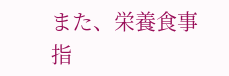また、栄養食事指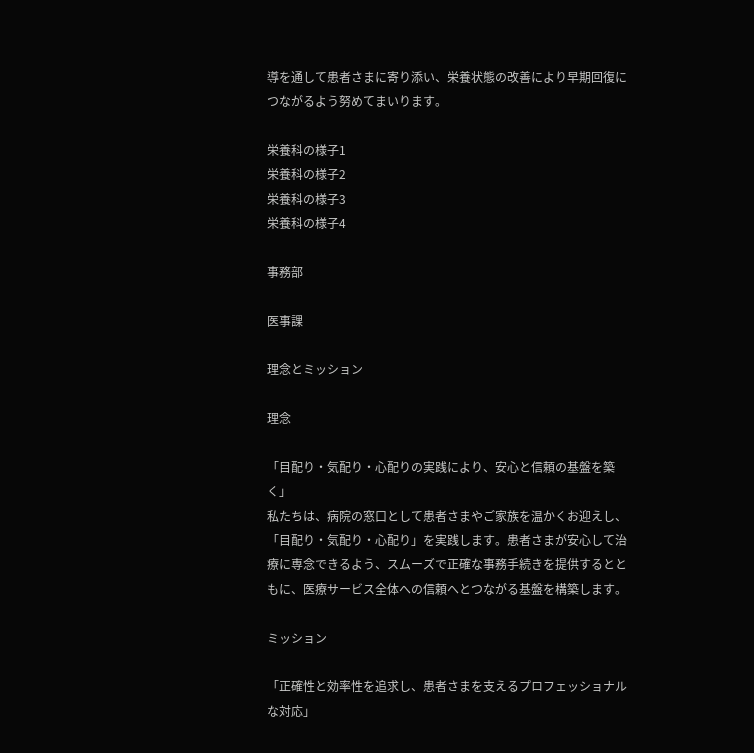導を通して患者さまに寄り添い、栄養状態の改善により早期回復につながるよう努めてまいります。

栄養科の様子1
栄養科の様子2
栄養科の様子3
栄養科の様子4

事務部

医事課

理念とミッション

理念

「目配り・気配り・心配りの実践により、安心と信頼の基盤を築く」
私たちは、病院の窓口として患者さまやご家族を温かくお迎えし、「目配り・気配り・心配り」を実践します。患者さまが安心して治療に専念できるよう、スムーズで正確な事務手続きを提供するとともに、医療サービス全体への信頼へとつながる基盤を構築します。

ミッション

「正確性と効率性を追求し、患者さまを支えるプロフェッショナルな対応」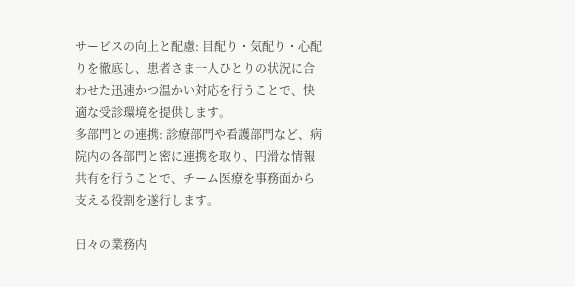サービスの向上と配慮: 目配り・気配り・心配りを徹底し、患者さま一人ひとりの状況に合わせた迅速かつ温かい対応を行うことで、快適な受診環境を提供します。
多部門との連携: 診療部門や看護部門など、病院内の各部門と密に連携を取り、円滑な情報共有を行うことで、チーム医療を事務面から支える役割を遂行します。

日々の業務内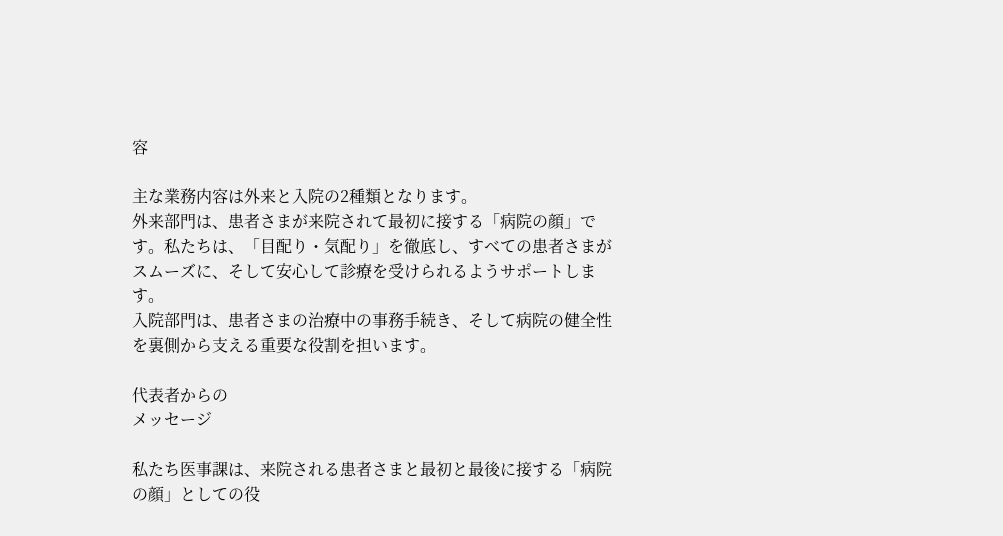容

主な業務内容は外来と入院の2種類となります。
外来部門は、患者さまが来院されて最初に接する「病院の顔」です。私たちは、「目配り・気配り」を徹底し、すべての患者さまがスムーズに、そして安心して診療を受けられるようサポートします。
入院部門は、患者さまの治療中の事務手続き、そして病院の健全性を裏側から支える重要な役割を担います。

代表者からの
メッセージ

私たち医事課は、来院される患者さまと最初と最後に接する「病院の顔」としての役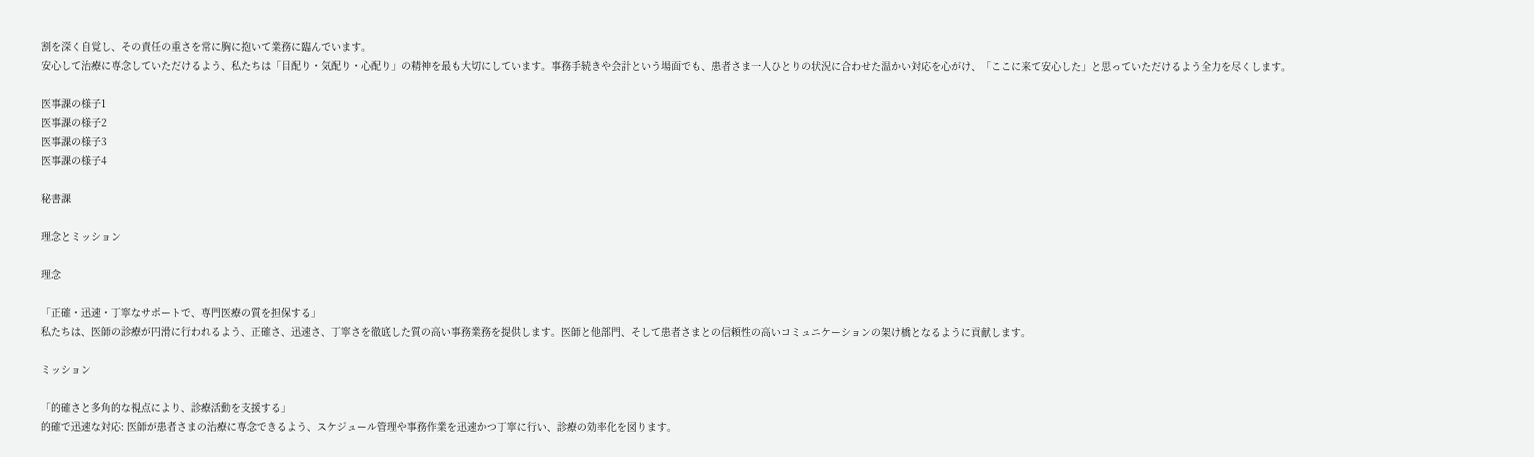割を深く自覚し、その責任の重さを常に胸に抱いて業務に臨んでいます。
安心して治療に専念していただけるよう、私たちは「目配り・気配り・心配り」の精神を最も大切にしています。事務手続きや会計という場面でも、患者さま一人ひとりの状況に合わせた温かい対応を心がけ、「ここに来て安心した」と思っていただけるよう全力を尽くします。

医事課の様子1
医事課の様子2
医事課の様子3
医事課の様子4

秘書課

理念とミッション

理念

「正確・迅速・丁寧なサポートで、専門医療の質を担保する」
私たちは、医師の診療が円滑に行われるよう、正確さ、迅速さ、丁寧さを徹底した質の高い事務業務を提供します。医師と他部門、そして患者さまとの信頼性の高いコミュニケーションの架け橋となるように貢献します。

ミッション

「的確さと多角的な視点により、診療活動を支援する」
的確で迅速な対応: 医師が患者さまの治療に専念できるよう、スケジュール管理や事務作業を迅速かつ丁寧に行い、診療の効率化を図ります。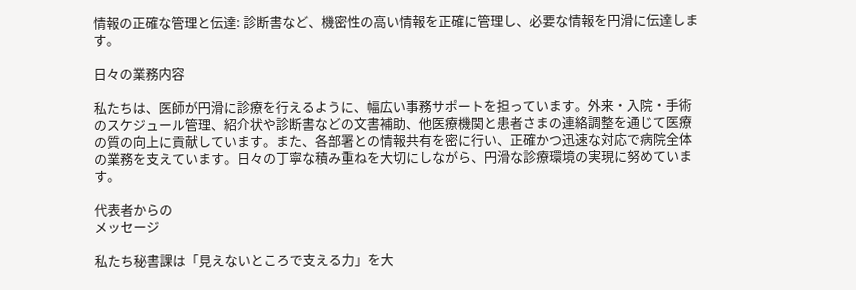情報の正確な管理と伝達: 診断書など、機密性の高い情報を正確に管理し、必要な情報を円滑に伝達します。

日々の業務内容

私たちは、医師が円滑に診療を行えるように、幅広い事務サポートを担っています。外来・入院・手術のスケジュール管理、紹介状や診断書などの文書補助、他医療機関と患者さまの連絡調整を通じて医療の質の向上に貢献しています。また、各部署との情報共有を密に行い、正確かつ迅速な対応で病院全体の業務を支えています。日々の丁寧な積み重ねを大切にしながら、円滑な診療環境の実現に努めています。

代表者からの
メッセージ

私たち秘書課は「見えないところで支える力」を大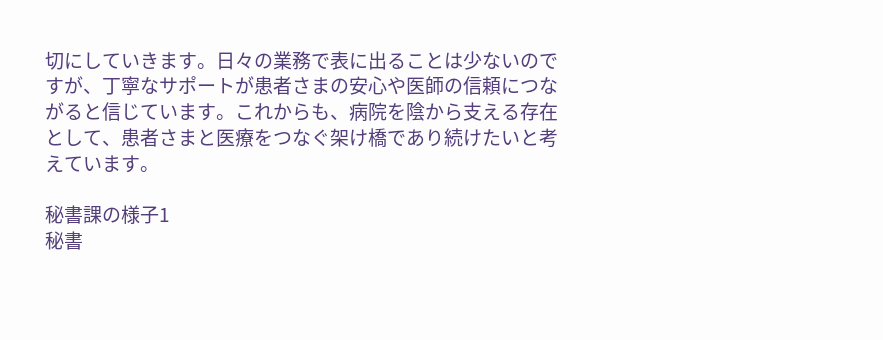切にしていきます。日々の業務で表に出ることは少ないのですが、丁寧なサポートが患者さまの安心や医師の信頼につながると信じています。これからも、病院を陰から支える存在として、患者さまと医療をつなぐ架け橋であり続けたいと考えています。

秘書課の様子1
秘書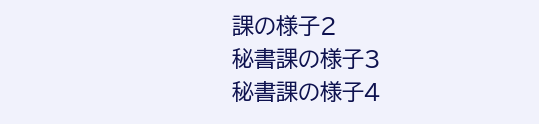課の様子2
秘書課の様子3
秘書課の様子4